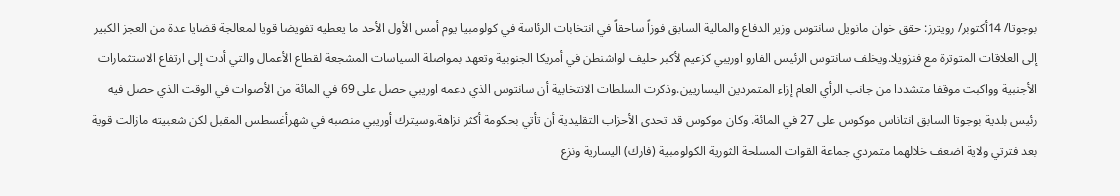بوجوتا/ 14أكتوبر/ رويترز: حقق خوان مانويل سانتوس وزير الدفاع والمالية السابق فوزاً ساحقاً في انتخابات الرئاسة في كولومبيا يوم أمس الأول الأحد ما يعطيه تفويضا قويا لمعالجة قضايا عدة من العجز الكبير إلى العلاقات المتوترة مع فنزويلا.ويخلف سانتوس الرئيس الفارو اوريبي كزعيم لأكبر حليف لواشنطن في أمريكا الجنوبية وتعهد بمواصلة السياسات المشجعة لقطاع الأعمال والتي أدت إلى ارتفاع الاستثمارات الأجنبية وواكبت موقفا متشددا من جانب الرأي العام إزاء المتمردين اليساريين.وذكرت السلطات الانتخابية أن سانتوس الذي دعمه اوريبي حصل على 69 في المائة من الأصوات في الوقت الذي حصل فيه رئيس بلدية بوجوتا السابق انتاناس موكوس على 27 في المائة. وكان موكوس قد تحدى الأحزاب التقليدية أن تأتي بحكومة أكثر نزاهة.وسيترك أوريبي منصبه في شهرأغسطس المقبل لكن شعبيته مازالت قوية بعد فترتي ولاية اضعف خلالهما متمردي جماعة القوات المسلحة الثورية الكولومبية (فارك) اليسارية ونزع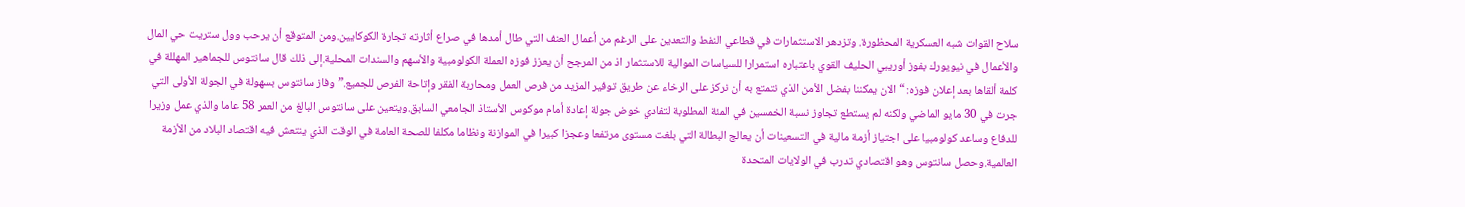سلاح القوات شبه العسكرية المحظورة. وتزدهر الاستثمارات في قطاعي النفط والتعدين على الرغم من أعمال العنف التي طال أمدها في صراع أثارته تجارة الكوكايين.ومن المتوقع أن يرحب وول ستريت حي المال والأعمال في نيويورك بفوز أوريبي الحليف القوي باعتباره استمرارا للسياسات الموالية للاستثمار اذ من المرجح أن يعزز فوزه العملة الكولومبية والأسهم والسندات المحلية.إلى ذلك قال سانتوس للجماهير المهللة في كلمة ألقاها بعد إعلان فوزه: “ الان يمكننا بفضل الأمن الذي نتمتع به أن نركز على الرخاء عن طريق توفير المزيد من فرص العمل ومحاربة الفقر وإتاحة الفرص للجميع.”وفاز سانتوس بسهولة في الجولة الأولى التي جرت في 30 مايو الماضي ولكنه لم يستطع تجاوز نسبة الخمسين في المئة المطلوبة لتفادي خوض جولة إعادة أمام موكوس الأستاذ الجامعي السابق.ويتعين على سانتوس البالغ من العمر 58 عاما والذي عمل وزيرا للدفاع وساعد كولومبيا على اجتياز أزمة مالية في التسعينات أن يعالج البطالة التي بلغت مستوى مرتفعا وعجزا كبيرا في الموازنة ونظاما مكلفا للصحة العامة في الوقت الذي ينتعش فيه اقتصاد البلاد من الأزمة العالمية.وحصل سانتوس وهو اقتصادي تدرب في الولايات المتحدة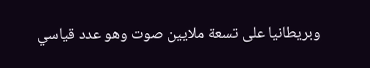وبريطانيا على تسعة ملايين صوت وهو عدد قياسي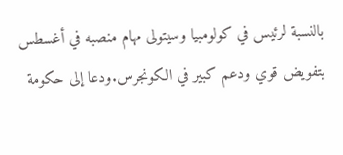بالنسبة لرئيس في كولومبيا وسيتولى مهام منصبه في أغسطس بتفويض قوي ودعم كبير في الكونجرس.ودعا إلى حكومة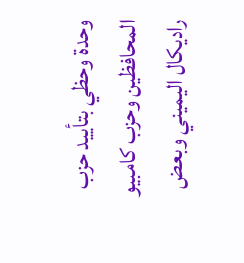وحدة وحظي بتأييد حزب المحافظين وحزب كامبيو راديكال اليميني وبعض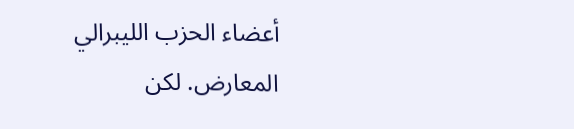أعضاء الحزب الليبرالي المعارض. لكن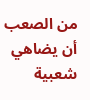من الصعب أن يضاهي شعبية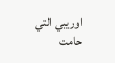اوريبي التي حامت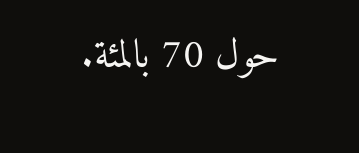حول 70 بالمئة.